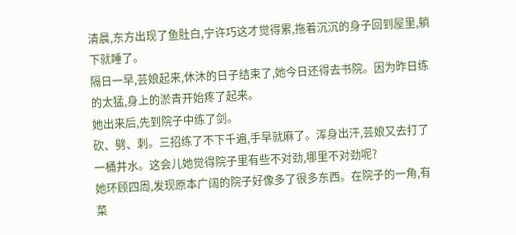清晨,东方出现了鱼肚白,宁许巧这才觉得累,拖着沉沉的身子回到屋里,躺下就睡了。
隔日一早,芸娘起来,休沐的日子结束了,她今日还得去书院。因为昨日练的太猛,身上的淤青开始疼了起来。
她出来后,先到院子中练了剑。
砍、劈、刺。三招练了不下千遍,手早就麻了。浑身出汗,芸娘又去打了一桶井水。这会儿她觉得院子里有些不对劲,哪里不对劲呢?
她环顾四周,发现原本广阔的院子好像多了很多东西。在院子的一角,有菜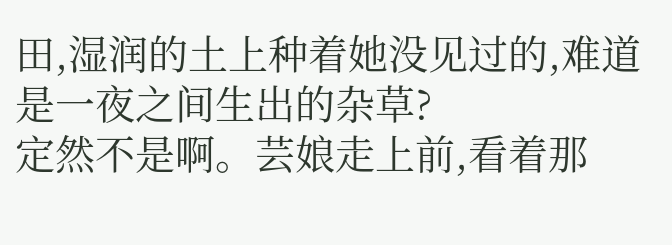田,湿润的土上种着她没见过的,难道是一夜之间生出的杂草?
定然不是啊。芸娘走上前,看着那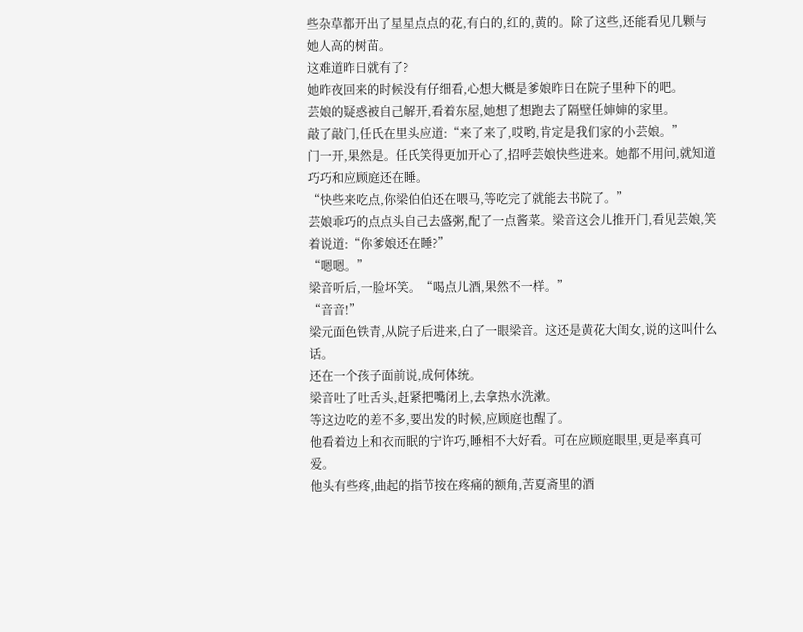些杂草都开出了星星点点的花,有白的,红的,黄的。除了这些,还能看见几颗与她人高的树苗。
这难道昨日就有了?
她昨夜回来的时候没有仔细看,心想大概是爹娘昨日在院子里种下的吧。
芸娘的疑惑被自己解开,看着东屋,她想了想跑去了隔壁任婶婶的家里。
敲了敲门,任氏在里头应道:“来了来了,哎哟,肯定是我们家的小芸娘。”
门一开,果然是。任氏笑得更加开心了,招呼芸娘快些进来。她都不用问,就知道巧巧和应顾庭还在睡。
“快些来吃点,你梁伯伯还在喂马,等吃完了就能去书院了。”
芸娘乖巧的点点头自己去盛粥,配了一点酱菜。梁音这会儿推开门,看见芸娘,笑着说道:“你爹娘还在睡?”
“嗯嗯。”
梁音听后,一脸坏笑。“喝点儿酒,果然不一样。”
“音音!”
梁元面色铁青,从院子后进来,白了一眼梁音。这还是黄花大闺女,说的这叫什么话。
还在一个孩子面前说,成何体统。
梁音吐了吐舌头,赶紧把嘴闭上,去拿热水洗漱。
等这边吃的差不多,要出发的时候,应顾庭也醒了。
他看着边上和衣而眠的宁许巧,睡相不大好看。可在应顾庭眼里,更是率真可爱。
他头有些疼,曲起的指节按在疼痛的额角,苦夏斋里的酒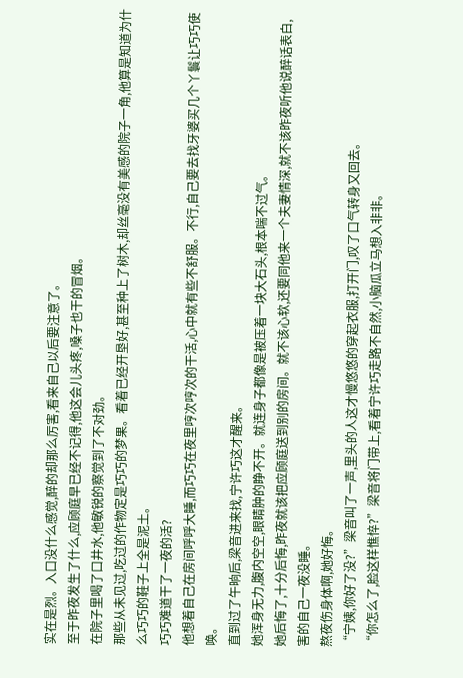实在是烈。入口没什么感觉,醉的却那么厉害,看来自己以后要注意了。
至于昨夜发生了什么,应顾庭早已经不记得,他这会儿头疼,嗓子也干的冒烟。
在院子里喝了口井水,他敏锐的察觉到了不对劲。
那些从未见过,吃过的作物定是巧巧的梦果。看着已经开垦好,甚至种上了树木,却丝毫没有美感的院子一角,他算是知道为什么巧巧的鞋子上全是泥土。
巧巧难道干了一夜的活?
他想着自己在房间呼呼大睡,而巧巧在夜里哼次哼次的干活,心中就有些不舒服。不行,自己要去找牙婆买几个丫鬟让巧巧使唤。
直到过了午晌后,梁音进来找,宁许巧这才醒来。
她浑身无力,腹内空空,眼睛肿的睁不开。就连身子都像是被压着一块大石头,根本喘不过气。
她后悔了,十分后悔,昨夜就该把应顾庭送到别的房间。就不该心软,还要同他来一个夫妻情深,就不该昨夜听他说醉话表白,害的自己一夜没睡。
熬夜伤身体啊,她好悔。
“宁姨,你好了没?”梁音叫了一声,里头的人这才慢悠悠的穿起衣服,打开门,叹了口气转身又回去。
“你怎么了,脸这样憔悴?”梁音将门带上,看着宁许巧走路不自然,小脑瓜立马想入非非。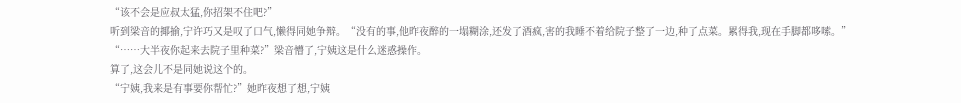“该不会是应叔太猛,你招架不住吧?”
听到梁音的揶揄,宁许巧又是叹了口气,懒得同她争辩。“没有的事,他昨夜醉的一塌糊涂,还发了酒疯,害的我睡不着给院子整了一边,种了点菜。累得我,现在手脚都哆嗦。”
“……大半夜你起来去院子里种菜?”梁音懵了,宁姨这是什么迷惑操作。
算了,这会儿不是同她说这个的。
“宁姨,我来是有事要你帮忙?”她昨夜想了想,宁姨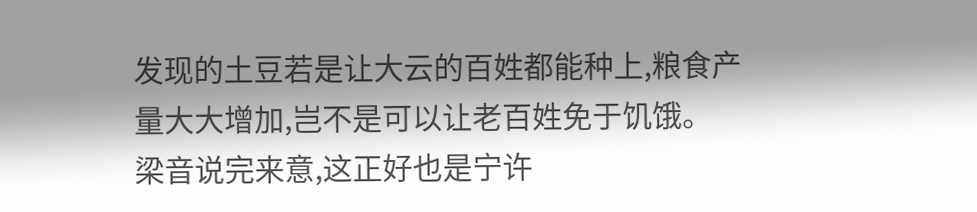发现的土豆若是让大云的百姓都能种上,粮食产量大大增加,岂不是可以让老百姓免于饥饿。
梁音说完来意,这正好也是宁许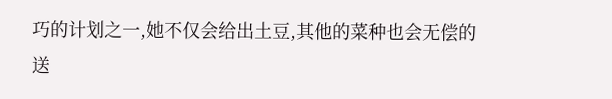巧的计划之一,她不仅会给出土豆,其他的菜种也会无偿的送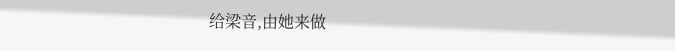给梁音,由她来做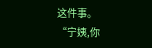这件事。
“宁姨,你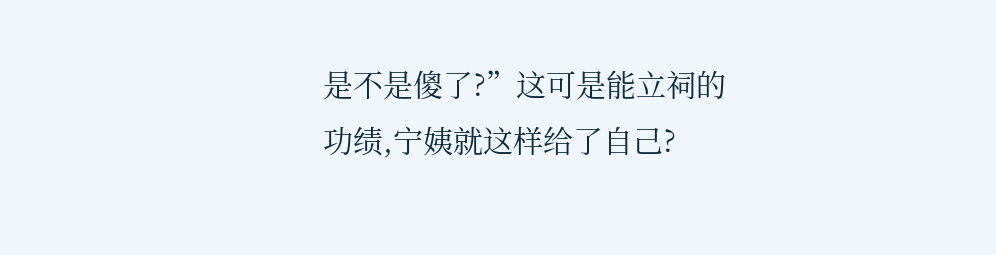是不是傻了?”这可是能立祠的功绩,宁姨就这样给了自己?